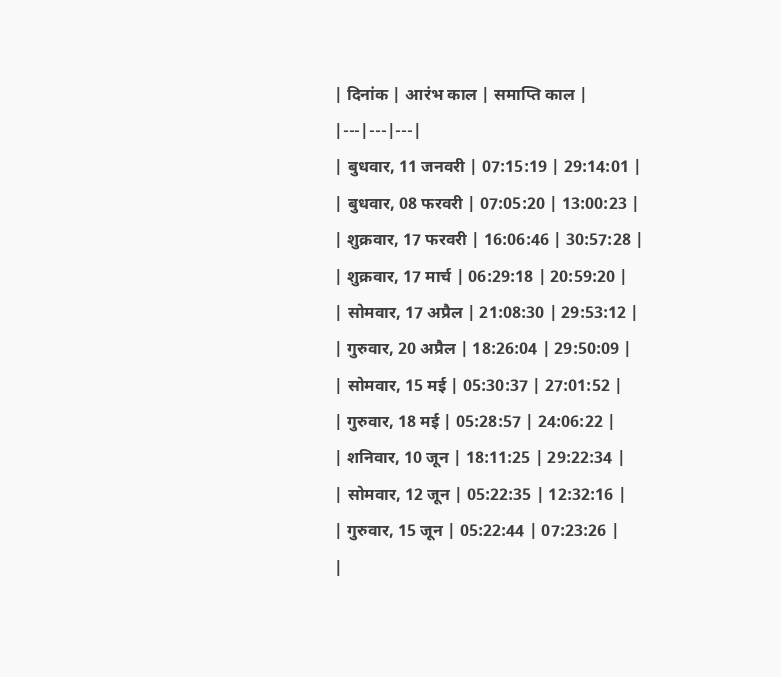| दिनांक | आरंभ काल | समाप्ति काल |
|---|---|---|
| बुधवार, 11 जनवरी | 07:15:19 | 29:14:01 |
| बुधवार, 08 फरवरी | 07:05:20 | 13:00:23 |
| शुक्रवार, 17 फरवरी | 16:06:46 | 30:57:28 |
| शुक्रवार, 17 मार्च | 06:29:18 | 20:59:20 |
| सोमवार, 17 अप्रैल | 21:08:30 | 29:53:12 |
| गुरुवार, 20 अप्रैल | 18:26:04 | 29:50:09 |
| सोमवार, 15 मई | 05:30:37 | 27:01:52 |
| गुरुवार, 18 मई | 05:28:57 | 24:06:22 |
| शनिवार, 10 जून | 18:11:25 | 29:22:34 |
| सोमवार, 12 जून | 05:22:35 | 12:32:16 |
| गुरुवार, 15 जून | 05:22:44 | 07:23:26 |
|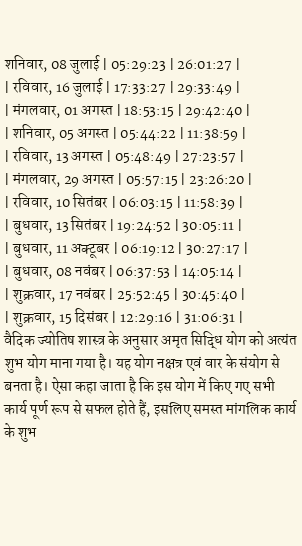शनिवार, 08 जुलाई | 05:29:23 | 26:01:27 |
| रविवार, 16 जुलाई | 17:33:27 | 29:33:49 |
| मंगलवार, 01 अगस्त | 18:53:15 | 29:42:40 |
| शनिवार, 05 अगस्त | 05:44:22 | 11:38:59 |
| रविवार, 13 अगस्त | 05:48:49 | 27:23:57 |
| मंगलवार, 29 अगस्त | 05:57:15 | 23:26:20 |
| रविवार, 10 सितंबर | 06:03:15 | 11:58:39 |
| बुधवार, 13 सितंबर | 19:24:52 | 30:05:11 |
| बुधवार, 11 अक्टूबर | 06:19:12 | 30:27:17 |
| बुधवार, 08 नवंबर | 06:37:53 | 14:05:14 |
| शुक्रवार, 17 नवंबर | 25:52:45 | 30:45:40 |
| शुक्रवार, 15 दिसंबर | 12:29:16 | 31:06:31 |
वैदिक ज्योतिष शास्त्र के अनुसार अमृत सिद्धि योग को अत्यंत शुभ योग माना गया है। यह योग नक्षत्र एवं वार के संयोग से बनता है। ऐसा कहा जाता है कि इस योग में किए गए सभी कार्य पूर्ण रूप से सफल होते हैं, इसलिए समस्त मांगलिक कार्य के शुभ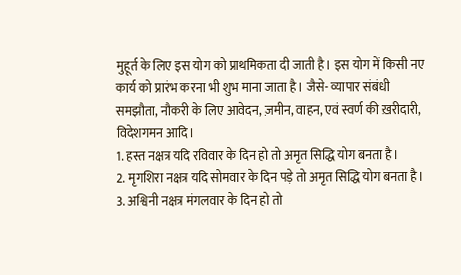मुहूर्त के लिए इस योग को प्राथमिकता दी जाती है। इस योग में किसी नए कार्य को प्रारंभ करना भी शुभ माना जाता है। जैसे- व्यापार संबंधी समझौता, नौकरी के लिए आवेदन, ज़मीन, वाहन, एवं स्वर्ण की ख़रीदारी, विदेशगमन आदि।
1. हस्त नक्षत्र यदि रविवार के दिन हो तो अमृत सिद्धि योग बनता है।
2. मृगशिरा नक्षत्र यदि सोमवार के दिन पड़े तो अमृत सिद्धि योग बनता है।
3. अश्विनी नक्षत्र मंगलवार के दिन हो तो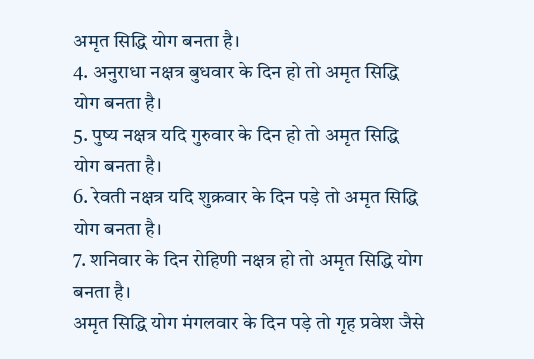अमृत सिद्धि योग बनता है।
4. अनुराधा नक्षत्र बुधवार के दिन हो तो अमृत सिद्धि योग बनता है।
5. पुष्य नक्षत्र यदि गुरुवार के दिन हो तो अमृत सिद्धि योग बनता है।
6. रेवती नक्षत्र यदि शुक्रवार के दिन पड़े तो अमृत सिद्धि योग बनता है।
7. शनिवार के दिन रोहिणी नक्षत्र हो तो अमृत सिद्धि योग बनता है।
अमृत सिद्धि योग मंगलवार के दिन पड़े तो गृह प्रवेश जैसे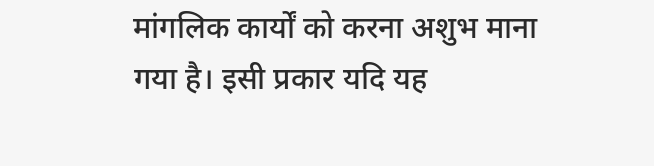मांगलिक कार्यों को करना अशुभ माना गया है। इसी प्रकार यदि यह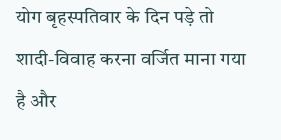योग बृहस्पतिवार के दिन पड़े तो शादी-विवाह करना वर्जित माना गया है और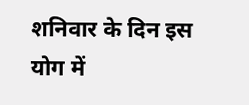शनिवार के दिन इस योग में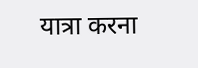यात्रा करना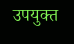उपयुक्त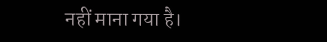नहीं माना गया है।